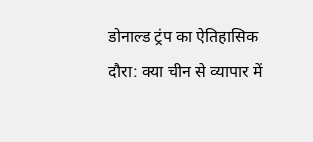डोनाल्ड ट्रंप का ऐतिहासिक दौरा: क्या चीन से व्यापार में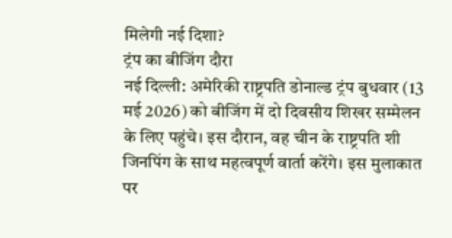मिलेगी नई दिशा?
ट्रंप का बीजिंग दौरा
नई दिल्ली: अमेरिकी राष्ट्रपति डोनाल्ड ट्रंप बुधवार (13 मई 2026) को बीजिंग में दो दिवसीय शिखर सम्मेलन के लिए पहुंचे। इस दौरान, वह चीन के राष्ट्रपति शी जिनपिंग के साथ महत्वपूर्ण वार्ता करेंगे। इस मुलाकात पर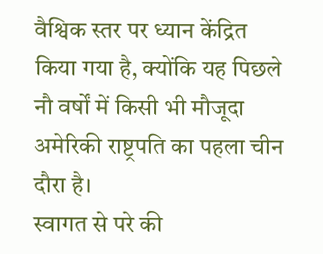वैश्विक स्तर पर ध्यान केंद्रित किया गया है, क्योंकि यह पिछले नौ वर्षों में किसी भी मौजूदा अमेरिकी राष्ट्रपति का पहला चीन दौरा है।
स्वागत से परे की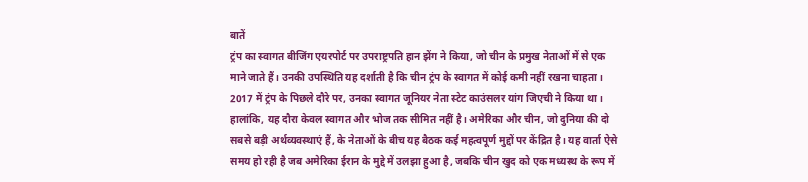बातें
ट्रंप का स्वागत बीजिंग एयरपोर्ट पर उपराष्ट्रपति हान झेंग ने किया, जो चीन के प्रमुख नेताओं में से एक माने जाते हैं। उनकी उपस्थिति यह दर्शाती है कि चीन ट्रंप के स्वागत में कोई कमी नहीं रखना चाहता। 2017 में ट्रंप के पिछले दौरे पर, उनका स्वागत जूनियर नेता स्टेट काउंसलर यांग जिएची ने किया था।
हालांकि, यह दौरा केवल स्वागत और भोज तक सीमित नहीं है। अमेरिका और चीन, जो दुनिया की दो सबसे बड़ी अर्थव्यवस्थाएं हैं, के नेताओं के बीच यह बैठक कई महत्वपूर्ण मुद्दों पर केंद्रित है। यह वार्ता ऐसे समय हो रही है जब अमेरिका ईरान के मुद्दे में उलझा हुआ है, जबकि चीन खुद को एक मध्यस्थ के रूप में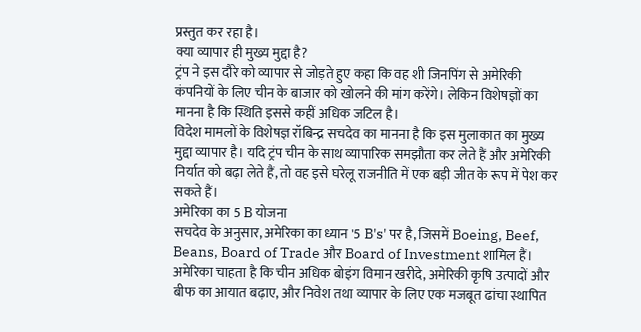प्रस्तुत कर रहा है।
क्या व्यापार ही मुख्य मुद्दा है?
ट्रंप ने इस दौरे को व्यापार से जोड़ते हुए कहा कि वह शी जिनपिंग से अमेरिकी कंपनियों के लिए चीन के बाजार को खोलने की मांग करेंगे। लेकिन विशेषज्ञों का मानना है कि स्थिति इससे कहीं अधिक जटिल है।
विदेश मामलों के विशेषज्ञ रॉबिन्द्र सचदेव का मानना है कि इस मुलाकात का मुख्य मुद्दा व्यापार है। यदि ट्रंप चीन के साथ व्यापारिक समझौता कर लेते हैं और अमेरिकी निर्यात को बढ़ा लेते हैं, तो वह इसे घरेलू राजनीति में एक बड़ी जीत के रूप में पेश कर सकते हैं।
अमेरिका का 5 B योजना
सचदेव के अनुसार, अमेरिका का ध्यान '5 B's' पर है, जिसमें Boeing, Beef, Beans, Board of Trade और Board of Investment शामिल हैं। अमेरिका चाहता है कि चीन अधिक बोइंग विमान खरीदे, अमेरिकी कृषि उत्पादों और बीफ का आयात बढ़ाए, और निवेश तथा व्यापार के लिए एक मजबूत ढांचा स्थापित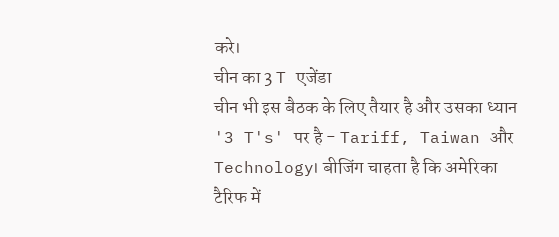करे।
चीन का 3 T एजेंडा
चीन भी इस बैठक के लिए तैयार है और उसका ध्यान '3 T's' पर है - Tariff, Taiwan और Technology। बीजिंग चाहता है कि अमेरिका टैरिफ में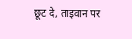छूट दे, ताइवान पर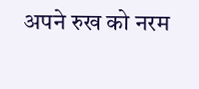अपने रुख को नरम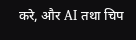करे, और AI तथा चिप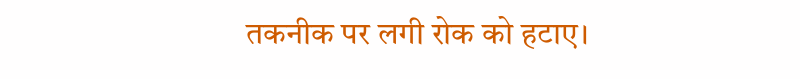तकनीक पर लगी रोक को हटाए।